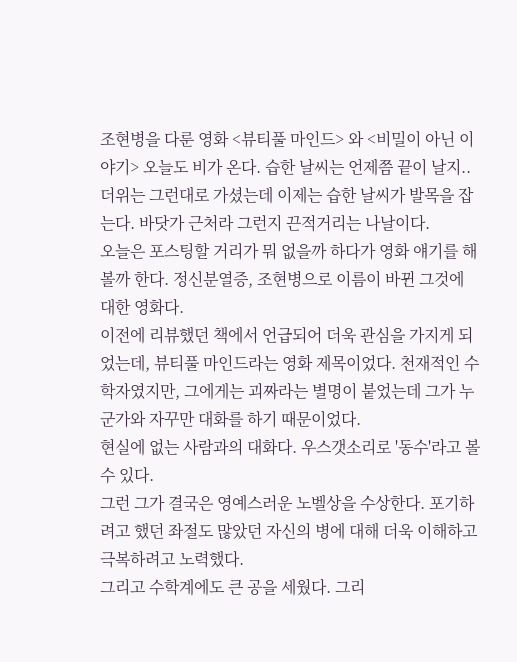조현병을 다룬 영화 <뷰티풀 마인드> 와 <비밀이 아닌 이야기> 오늘도 비가 온다. 습한 날씨는 언제쯤 끝이 날지..
더위는 그런대로 가셨는데 이제는 습한 날씨가 발목을 잡는다. 바닷가 근처라 그런지 끈적거리는 나날이다.
오늘은 포스팅할 거리가 뭐 없을까 하다가 영화 얘기를 해볼까 한다. 정신분열증, 조현병으로 이름이 바뀐 그것에 대한 영화다.
이전에 리뷰했던 책에서 언급되어 더욱 관심을 가지게 되었는데, 뷰티풀 마인드라는 영화 제목이었다. 천재적인 수학자였지만, 그에게는 괴짜라는 별명이 붙었는데 그가 누군가와 자꾸만 대화를 하기 때문이었다.
현실에 없는 사람과의 대화다. 우스갯소리로 '동수'라고 볼 수 있다.
그런 그가 결국은 영예스러운 노벨상을 수상한다. 포기하려고 했던 좌절도 많았던 자신의 병에 대해 더욱 이해하고 극복하려고 노력했다.
그리고 수학계에도 큰 공을 세웠다. 그리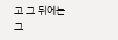고 그 뒤에는 그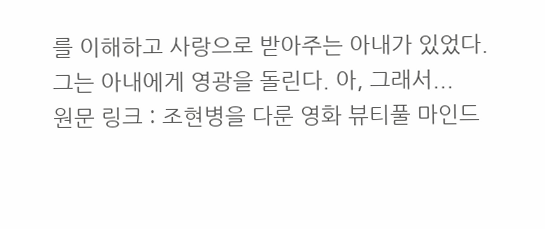를 이해하고 사랑으로 받아주는 아내가 있었다.
그는 아내에게 영광을 돌린다. 아, 그래서...
원문 링크 : 조현병을 다룬 영화 뷰티풀 마인드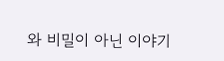와 비밀이 아닌 이야기